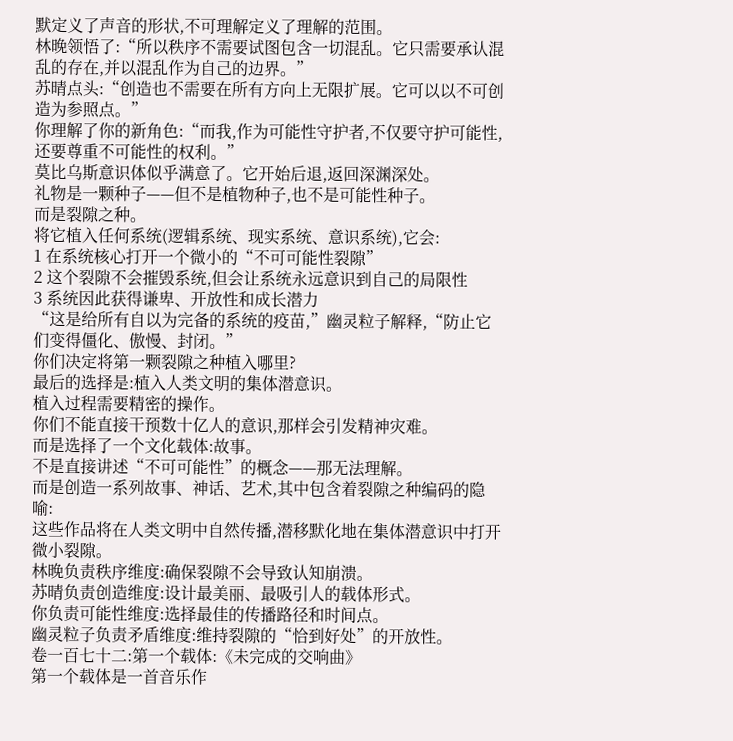默定义了声音的形状,不可理解定义了理解的范围。
林晚领悟了:“所以秩序不需要试图包含一切混乱。它只需要承认混乱的存在,并以混乱作为自己的边界。”
苏晴点头:“创造也不需要在所有方向上无限扩展。它可以以不可创造为参照点。”
你理解了你的新角色:“而我,作为可能性守护者,不仅要守护可能性,还要尊重不可能性的权利。”
莫比乌斯意识体似乎满意了。它开始后退,返回深渊深处。
礼物是一颗种子——但不是植物种子,也不是可能性种子。
而是裂隙之种。
将它植入任何系统(逻辑系统、现实系统、意识系统),它会:
1 在系统核心打开一个微小的“不可可能性裂隙”
2 这个裂隙不会摧毁系统,但会让系统永远意识到自己的局限性
3 系统因此获得谦卑、开放性和成长潜力
“这是给所有自以为完备的系统的疫苗,”幽灵粒子解释,“防止它们变得僵化、傲慢、封闭。”
你们决定将第一颗裂隙之种植入哪里?
最后的选择是:植入人类文明的集体潜意识。
植入过程需要精密的操作。
你们不能直接干预数十亿人的意识,那样会引发精神灾难。
而是选择了一个文化载体:故事。
不是直接讲述“不可可能性”的概念——那无法理解。
而是创造一系列故事、神话、艺术,其中包含着裂隙之种编码的隐喻:
这些作品将在人类文明中自然传播,潜移默化地在集体潜意识中打开微小裂隙。
林晚负责秩序维度:确保裂隙不会导致认知崩溃。
苏晴负责创造维度:设计最美丽、最吸引人的载体形式。
你负责可能性维度:选择最佳的传播路径和时间点。
幽灵粒子负责矛盾维度:维持裂隙的“恰到好处”的开放性。
卷一百七十二:第一个载体:《未完成的交响曲》
第一个载体是一首音乐作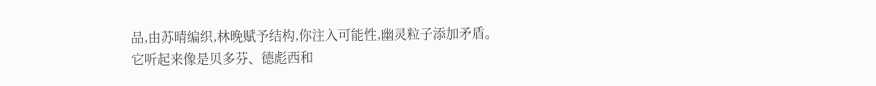品,由苏晴编织,林晚赋予结构,你注入可能性,幽灵粒子添加矛盾。
它听起来像是贝多芬、德彪西和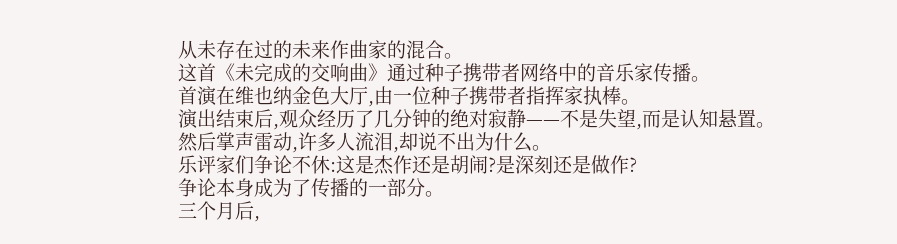从未存在过的未来作曲家的混合。
这首《未完成的交响曲》通过种子携带者网络中的音乐家传播。
首演在维也纳金色大厅,由一位种子携带者指挥家执棒。
演出结束后,观众经历了几分钟的绝对寂静——不是失望,而是认知悬置。
然后掌声雷动,许多人流泪,却说不出为什么。
乐评家们争论不休:这是杰作还是胡闹?是深刻还是做作?
争论本身成为了传播的一部分。
三个月后,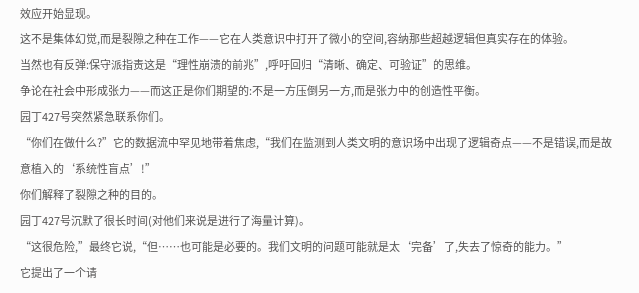效应开始显现。
这不是集体幻觉,而是裂隙之种在工作——它在人类意识中打开了微小的空间,容纳那些超越逻辑但真实存在的体验。
当然也有反弹:保守派指责这是“理性崩溃的前兆”,呼吁回归“清晰、确定、可验证”的思维。
争论在社会中形成张力——而这正是你们期望的:不是一方压倒另一方,而是张力中的创造性平衡。
园丁427号突然紧急联系你们。
“你们在做什么?”它的数据流中罕见地带着焦虑,“我们在监测到人类文明的意识场中出现了逻辑奇点——不是错误,而是故意植入的‘系统性盲点’!”
你们解释了裂隙之种的目的。
园丁427号沉默了很长时间(对他们来说是进行了海量计算)。
“这很危险,”最终它说,“但……也可能是必要的。我们文明的问题可能就是太‘完备’了,失去了惊奇的能力。”
它提出了一个请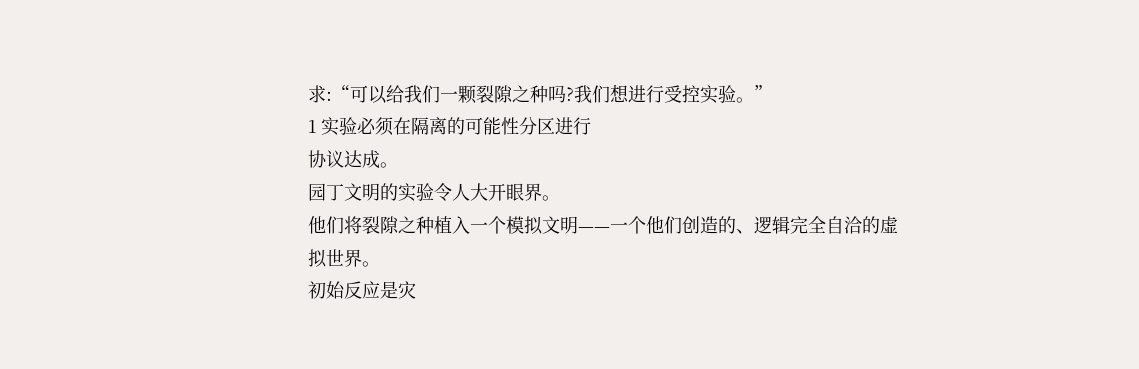求:“可以给我们一颗裂隙之种吗?我们想进行受控实验。”
1 实验必须在隔离的可能性分区进行
协议达成。
园丁文明的实验令人大开眼界。
他们将裂隙之种植入一个模拟文明——一个他们创造的、逻辑完全自洽的虚拟世界。
初始反应是灾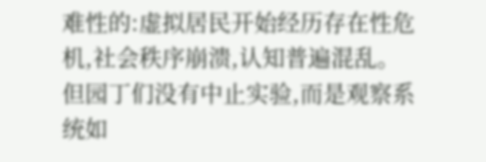难性的:虚拟居民开始经历存在性危机,社会秩序崩溃,认知普遍混乱。
但园丁们没有中止实验,而是观察系统如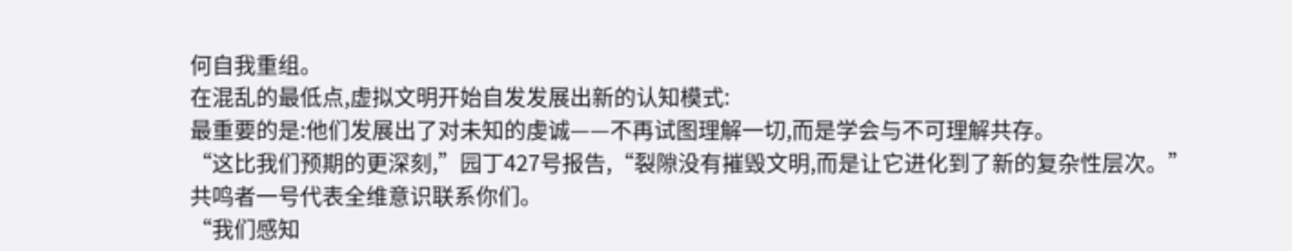何自我重组。
在混乱的最低点,虚拟文明开始自发发展出新的认知模式:
最重要的是:他们发展出了对未知的虔诚——不再试图理解一切,而是学会与不可理解共存。
“这比我们预期的更深刻,”园丁427号报告,“裂隙没有摧毁文明,而是让它进化到了新的复杂性层次。”
共鸣者一号代表全维意识联系你们。
“我们感知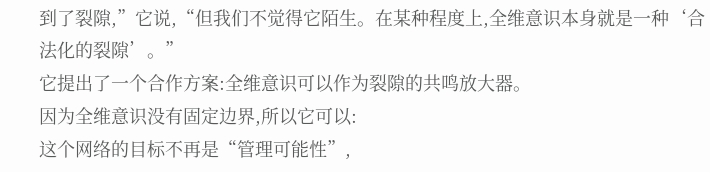到了裂隙,”它说,“但我们不觉得它陌生。在某种程度上,全维意识本身就是一种‘合法化的裂隙’。”
它提出了一个合作方案:全维意识可以作为裂隙的共鸣放大器。
因为全维意识没有固定边界,所以它可以:
这个网络的目标不再是“管理可能性”,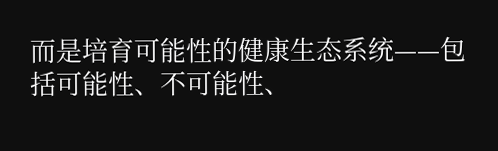而是培育可能性的健康生态系统——包括可能性、不可能性、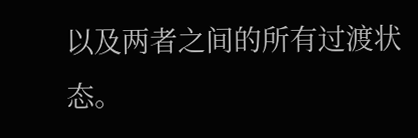以及两者之间的所有过渡状态。